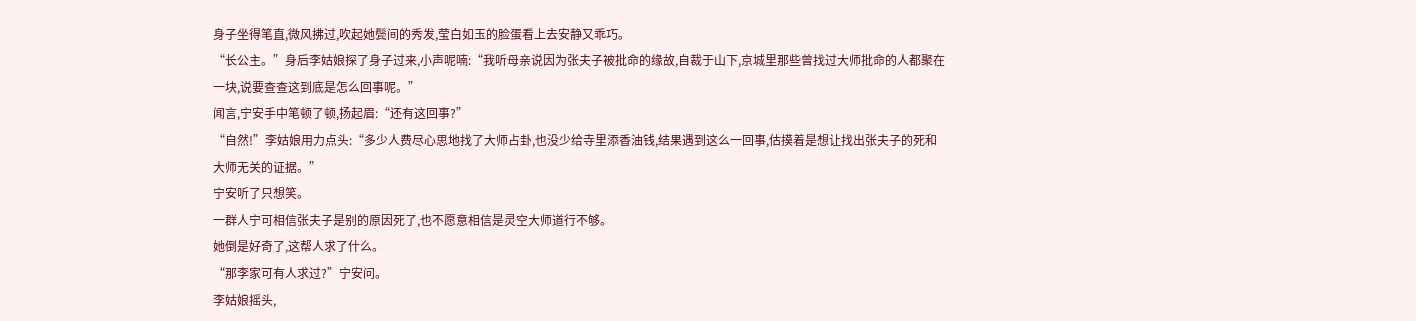身子坐得笔直,微风拂过,吹起她鬓间的秀发,莹白如玉的脸蛋看上去安静又乖巧。
“长公主。”身后李姑娘探了身子过来,小声呢喃:“我听母亲说因为张夫子被批命的缘故,自裁于山下,京城里那些曾找过大师批命的人都聚在一块,说要查查这到底是怎么回事呢。”
闻言,宁安手中笔顿了顿,扬起眉:“还有这回事?”
“自然!”李姑娘用力点头:“多少人费尽心思地找了大师占卦,也没少给寺里添香油钱,结果遇到这么一回事,估摸着是想让找出张夫子的死和大师无关的证据。”
宁安听了只想笑。
一群人宁可相信张夫子是别的原因死了,也不愿意相信是灵空大师道行不够。
她倒是好奇了,这帮人求了什么。
“那李家可有人求过?”宁安问。
李姑娘摇头,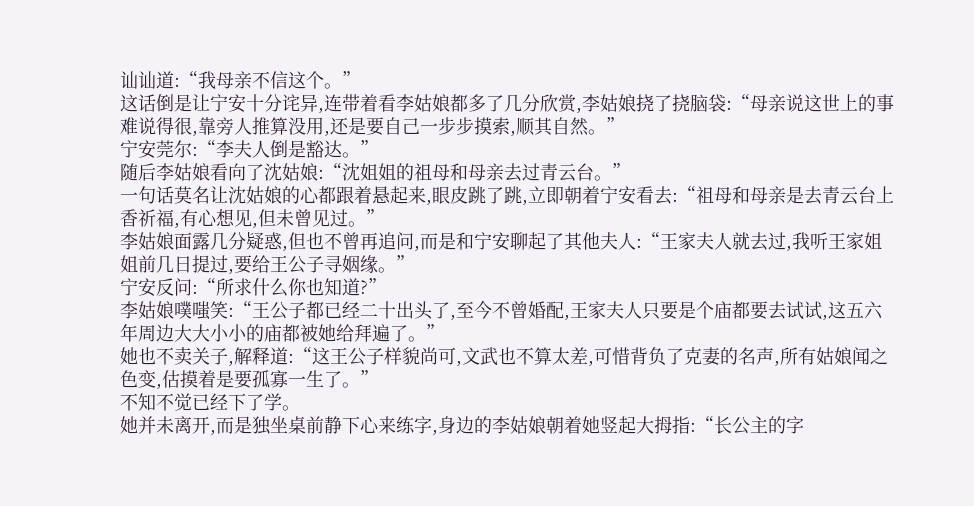讪讪道:“我母亲不信这个。”
这话倒是让宁安十分诧异,连带着看李姑娘都多了几分欣赏,李姑娘挠了挠脑袋:“母亲说这世上的事难说得很,靠旁人推算没用,还是要自己一步步摸索,顺其自然。”
宁安莞尔:“李夫人倒是豁达。”
随后李姑娘看向了沈姑娘:“沈姐姐的祖母和母亲去过青云台。”
一句话莫名让沈姑娘的心都跟着悬起来,眼皮跳了跳,立即朝着宁安看去:“祖母和母亲是去青云台上香祈福,有心想见,但未曾见过。”
李姑娘面露几分疑惑,但也不曾再追问,而是和宁安聊起了其他夫人:“王家夫人就去过,我听王家姐姐前几日提过,要给王公子寻姻缘。”
宁安反问:“所求什么你也知道?”
李姑娘噗嗤笑:“王公子都已经二十出头了,至今不曾婚配,王家夫人只要是个庙都要去试试,这五六年周边大大小小的庙都被她给拜遍了。”
她也不卖关子,解释道:“这王公子样貌尚可,文武也不算太差,可惜背负了克妻的名声,所有姑娘闻之色变,估摸着是要孤寡一生了。”
不知不觉已经下了学。
她并未离开,而是独坐桌前静下心来练字,身边的李姑娘朝着她竖起大拇指:“长公主的字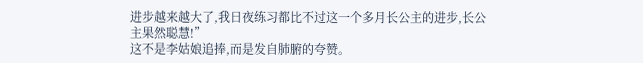进步越来越大了,我日夜练习都比不过这一个多月长公主的进步,长公主果然聪慧!”
这不是李姑娘追捧,而是发自肺腑的夸赞。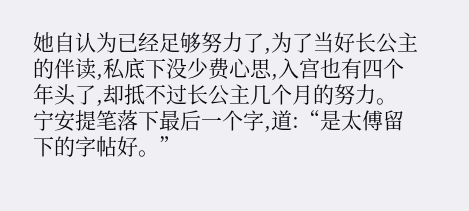她自认为已经足够努力了,为了当好长公主的伴读,私底下没少费心思,入宫也有四个年头了,却抵不过长公主几个月的努力。
宁安提笔落下最后一个字,道:“是太傅留下的字帖好。”